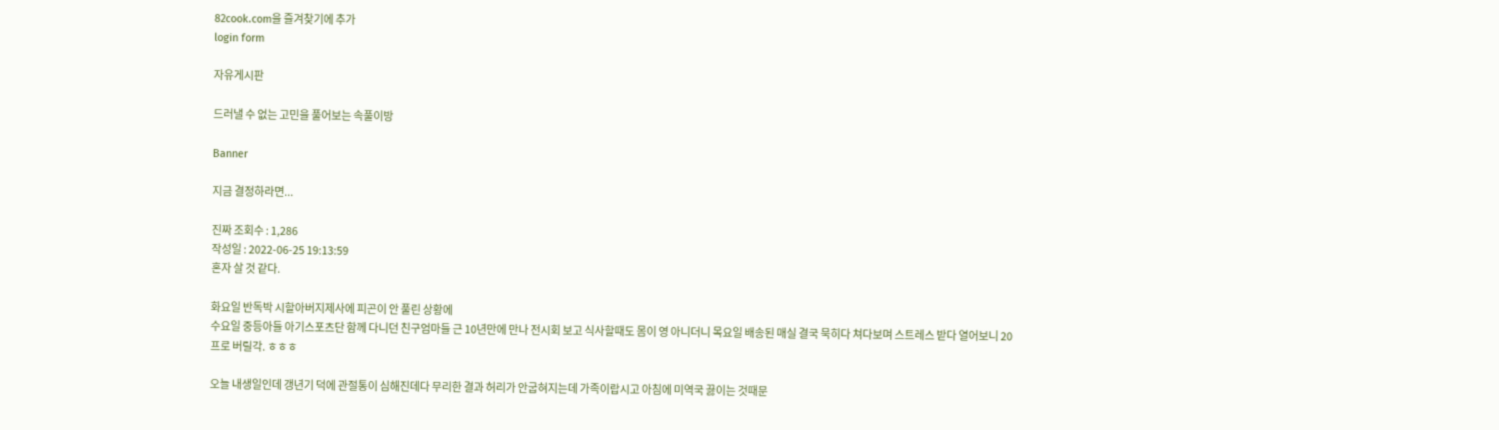82cook.com을 즐겨찾기에 추가
login form

자유게시판

드러낼 수 없는 고민을 풀어보는 속풀이방

Banner

지금 결정하라면...

진짜 조회수 : 1,286
작성일 : 2022-06-25 19:13:59
혼자 살 것 같다.

화요일 반독박 시할아버지제사에 피곤이 안 풀린 상황에
수요일 중등아들 아기스포츠단 함께 다니던 친구엄마들 근 10년만에 만나 전시회 보고 식사할때도 몸이 영 아니더니 목요일 배송된 매실 결국 묵히다 쳐다보며 스트레스 받다 열어보니 20프로 버릴각. ㅎㅎㅎ

오늘 내생일인데 갱년기 덕에 관절통이 심해진데다 무리한 결과 허리가 안굽혀지는데 가족이랍시고 아침에 미역국 끓이는 것때문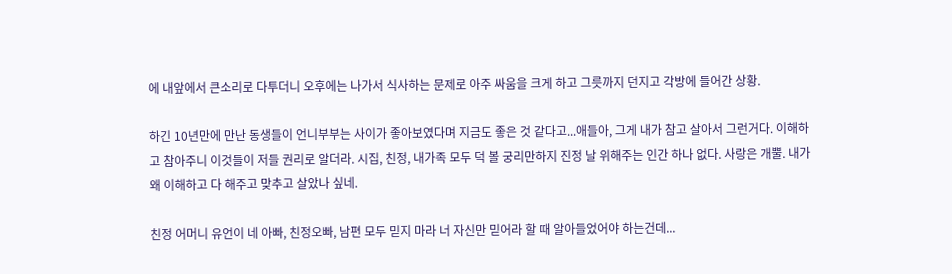에 내앞에서 큰소리로 다투더니 오후에는 나가서 식사하는 문제로 아주 싸움을 크게 하고 그릇까지 던지고 각방에 들어간 상황.

하긴 10년만에 만난 동생들이 언니부부는 사이가 좋아보였다며 지금도 좋은 것 같다고...애들아, 그게 내가 참고 살아서 그런거다. 이해하고 참아주니 이것들이 저들 권리로 알더라. 시집, 친정, 내가족 모두 덕 볼 궁리만하지 진정 날 위해주는 인간 하나 없다. 사랑은 개뿔. 내가 왜 이해하고 다 해주고 맞추고 살았나 싶네.

친정 어머니 유언이 네 아빠, 친정오빠, 남편 모두 믿지 마라 너 자신만 믿어라 할 때 알아들었어야 하는건데...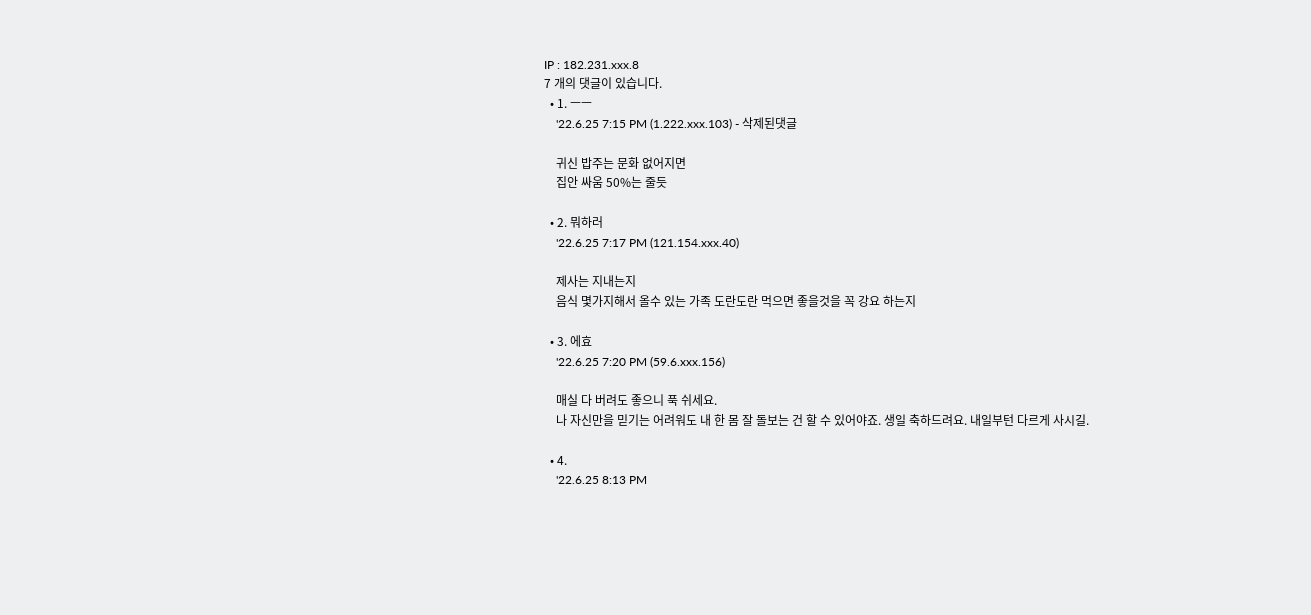IP : 182.231.xxx.8
7 개의 댓글이 있습니다.
  • 1. ㅡㅡ
    '22.6.25 7:15 PM (1.222.xxx.103) - 삭제된댓글

    귀신 밥주는 문화 없어지면
    집안 싸움 50%는 줄듯

  • 2. 뭐하러
    '22.6.25 7:17 PM (121.154.xxx.40)

    제사는 지내는지
    음식 몇가지해서 올수 있는 가족 도란도란 먹으면 좋을것을 꼭 강요 하는지

  • 3. 에효
    '22.6.25 7:20 PM (59.6.xxx.156)

    매실 다 버려도 좋으니 푹 쉬세요.
    나 자신만을 믿기는 어려워도 내 한 몸 잘 돌보는 건 할 수 있어야죠. 생일 축하드려요. 내일부턴 다르게 사시길.

  • 4.
    '22.6.25 8:13 PM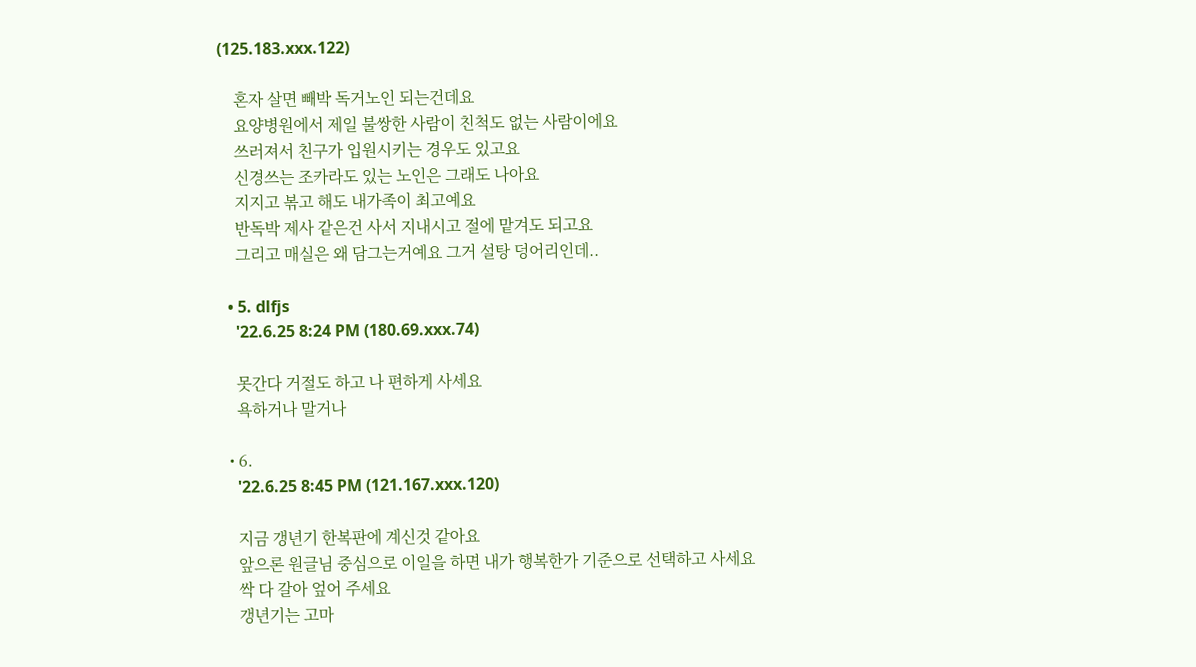(125.183.xxx.122)

    혼자 살면 빼박 독거노인 되는건데요
    요양병원에서 제일 불쌍한 사람이 친척도 없는 사람이에요
    쓰러져서 친구가 입원시키는 경우도 있고요
    신경쓰는 조카라도 있는 노인은 그래도 나아요
    지지고 볶고 해도 내가족이 최고예요
    반독박 제사 같은건 사서 지내시고 절에 맡겨도 되고요
    그리고 매실은 왜 담그는거예요 그거 설탕 덩어리인데..

  • 5. dlfjs
    '22.6.25 8:24 PM (180.69.xxx.74)

    못간다 거절도 하고 나 편하게 사세요
    욕하거나 말거나

  • 6.
    '22.6.25 8:45 PM (121.167.xxx.120)

    지금 갱년기 한복판에 계신것 같아요
    앞으론 원글님 중심으로 이일을 하면 내가 행복한가 기준으로 선택하고 사세요
    싹 다 갈아 엎어 주세요
    갱년기는 고마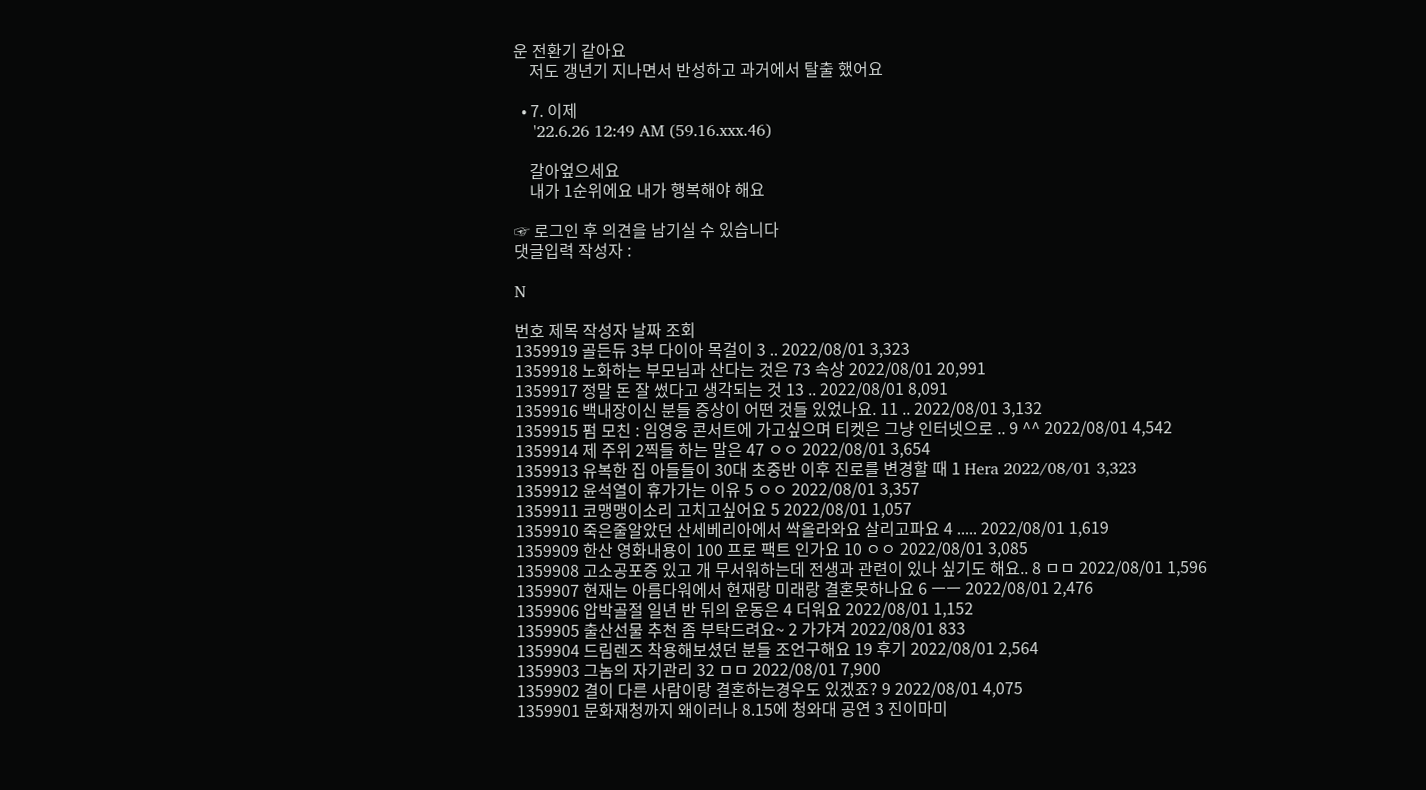운 전환기 같아요
    저도 갱년기 지나면서 반성하고 과거에서 탈출 했어요

  • 7. 이제
    '22.6.26 12:49 AM (59.16.xxx.46)

    갈아엎으세요
    내가 1순위에요 내가 행복해야 해요

☞ 로그인 후 의견을 남기실 수 있습니다
댓글입력 작성자 :

N

번호 제목 작성자 날짜 조회
1359919 골든듀 3부 다이아 목걸이 3 .. 2022/08/01 3,323
1359918 노화하는 부모님과 산다는 것은 73 속상 2022/08/01 20,991
1359917 정말 돈 잘 썼다고 생각되는 것 13 .. 2022/08/01 8,091
1359916 백내장이신 분들 증상이 어떤 것들 있었나요. 11 .. 2022/08/01 3,132
1359915 펌 모친 : 임영웅 콘서트에 가고싶으며 티켓은 그냥 인터넷으로 .. 9 ^^ 2022/08/01 4,542
1359914 제 주위 2찍들 하는 말은 47 ㅇㅇ 2022/08/01 3,654
1359913 유복한 집 아들들이 30대 초중반 이후 진로를 변경할 때 1 Hera 2022/08/01 3,323
1359912 윤석열이 휴가가는 이유 5 ㅇㅇ 2022/08/01 3,357
1359911 코맹맹이소리 고치고싶어요 5 2022/08/01 1,057
1359910 죽은줄알았던 산세베리아에서 싹올라와요 살리고파요 4 ..... 2022/08/01 1,619
1359909 한산 영화내용이 100 프로 팩트 인가요 10 ㅇㅇ 2022/08/01 3,085
1359908 고소공포증 있고 개 무서워하는데 전생과 관련이 있나 싶기도 해요.. 8 ㅁㅁ 2022/08/01 1,596
1359907 현재는 아름다워에서 현재랑 미래랑 결혼못하나요 6 ㅡㅡ 2022/08/01 2,476
1359906 압박골절 일년 반 뒤의 운동은 4 더워요 2022/08/01 1,152
1359905 출산선물 추천 좀 부탁드려요~ 2 가갸겨 2022/08/01 833
1359904 드림렌즈 착용해보셨던 분들 조언구해요 19 후기 2022/08/01 2,564
1359903 그놈의 자기관리 32 ㅁㅁ 2022/08/01 7,900
1359902 결이 다른 사람이랑 결혼하는경우도 있겠죠? 9 2022/08/01 4,075
1359901 문화재청까지 왜이러나 8.15에 청와대 공연 3 진이마미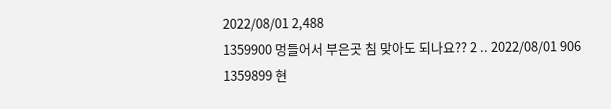2022/08/01 2,488
1359900 멍들어서 부은곳 침 맞아도 되나요?? 2 .. 2022/08/01 906
1359899 현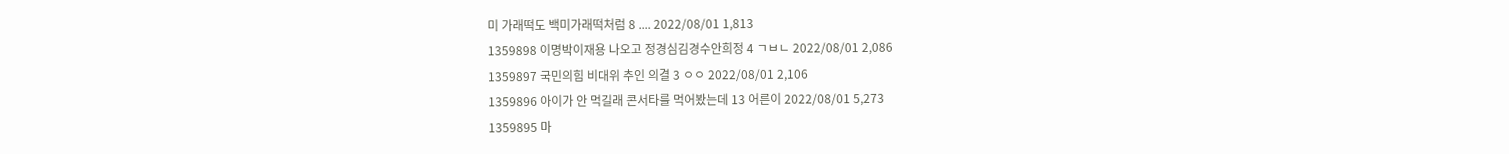미 가래떡도 백미가래떡처럼 8 .... 2022/08/01 1,813
1359898 이명박이재용 나오고 정경심김경수안희정 4 ㄱㅂㄴ 2022/08/01 2,086
1359897 국민의힘 비대위 추인 의결 3 ㅇㅇ 2022/08/01 2,106
1359896 아이가 안 먹길래 콘서타를 먹어봤는데 13 어른이 2022/08/01 5,273
1359895 마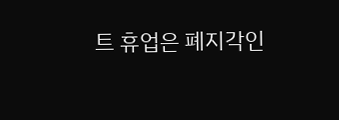트 휴업은 폐지각인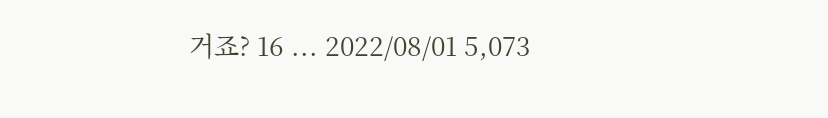거죠? 16 ... 2022/08/01 5,073